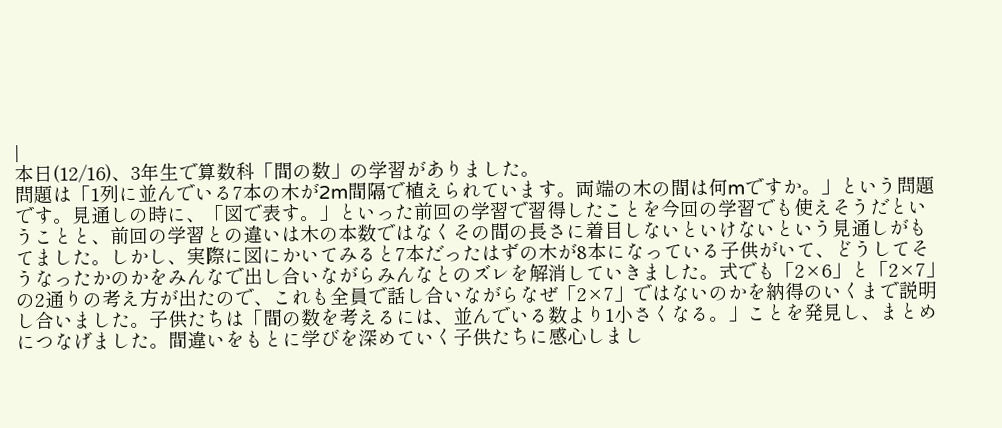|
本日(12/16)、3年生で算数科「間の数」の学習がありました。
問題は「1列に並んでいる7本の木が2m間隔で植えられています。両端の木の間は何mですか。」という問題です。見通しの時に、「図で表す。」といった前回の学習で習得したことを今回の学習でも使えそうだということと、前回の学習との違いは木の本数ではなくその間の長さに着目しないといけないという見通しがもてました。しかし、実際に図にかいてみると7本だったはずの木が8本になっている子供がいて、どうしてそうなったかのかをみんなで出し合いながらみんなとのズレを解消していきました。式でも「2×6」と「2×7」の2通りの考え方が出たので、これも全員で話し合いながらなぜ「2×7」ではないのかを納得のいくまで説明し合いました。子供たちは「間の数を考えるには、並んでいる数より1小さくなる。」ことを発見し、まとめにつなげました。間違いをもとに学びを深めていく子供たちに感心しまし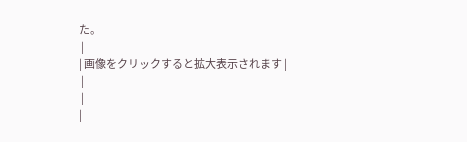た。
 |
| 画像をクリックすると拡大表示されます |
 |
 |
|